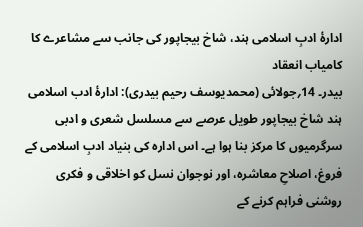ادارۂ ادبِ اسلامی ہند، شاخ بیجاپور کی جانب سے مشاعرے کا کامیاب انعقاد
بیدر۔ 14؍جولائی (محمدیوسف رحیم بیدری): ادارۂ ادب اسلامی ہند شاخ بیجاپور طویل عرصے سے مسلسل شعری و ادبی سرگرمیوں کا مرکز بنا ہوا ہے۔ اس ادارہ کی بنیاد ادبِ اسلامی کے فروغ، اصلاحِ معاشرہ، اور نوجوان نسل کو اخلاقی و فکری روشنی فراہم کرنے کے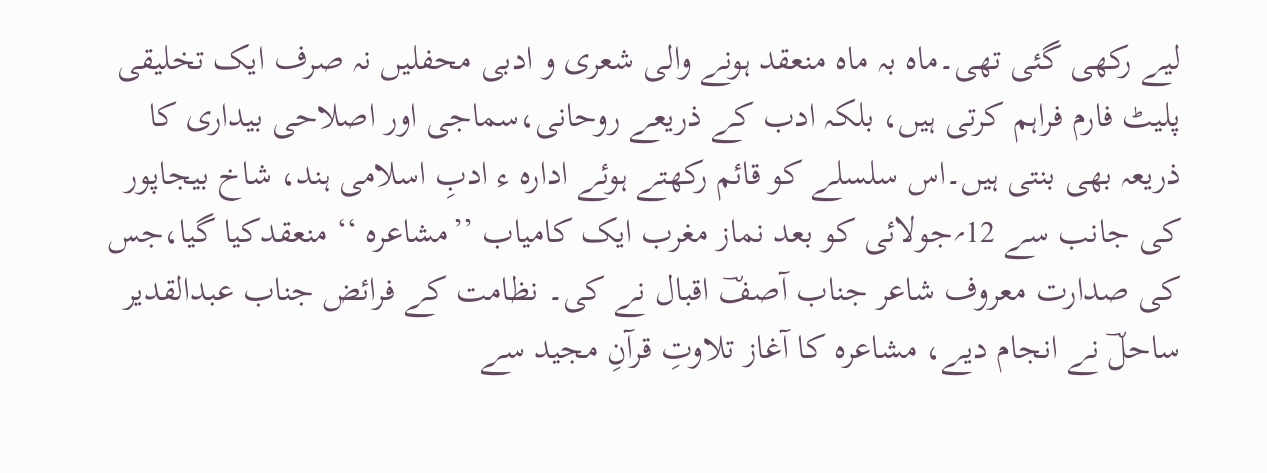لیے رکھی گئی تھی۔ماہ بہ ماہ منعقد ہونے والی شعری و ادبی محفلیں نہ صرف ایک تخلیقی پلیٹ فارم فراہم کرتی ہیں، بلکہ ادب کے ذریعے روحانی،سماجی اور اصلاحی بیداری کا ذریعہ بھی بنتی ہیں۔اس سلسلے کو قائم رکھتے ہوئے ادارہ ء ادبِ اسلامی ہند، شاخ بیجاپور کی جانب سے 12؍جولائی کو بعد نماز مغرب ایک کامیاب ’’مشاعرہ ‘‘ منعقدکیا گیا،جس کی صدارت معروف شاعر جناب آصفؔ اقبال نے کی۔ نظامت کے فرائض جناب عبدالقدیر ساحلؔ نے انجام دیے، مشاعرہ کا آغاز تلاوتِ قرآنِ مجید سے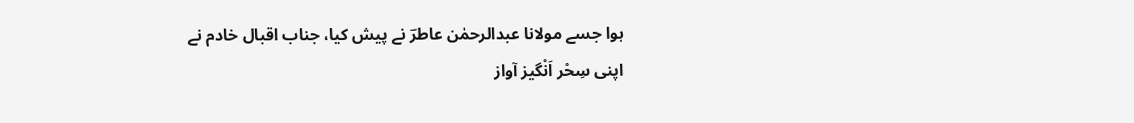ہوا جسے مولانا عبدالرحمٰن عاطرؔ نے پیش کیا، جناب اقبال خادم نے اپنی سِحْر اَنْگیز آواز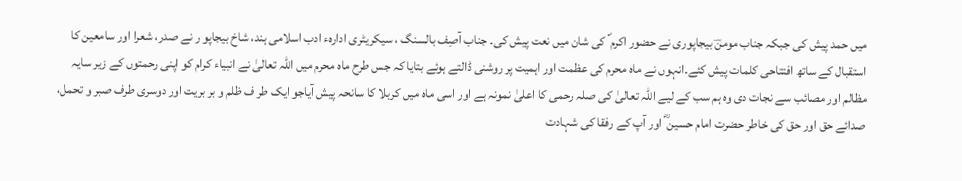میں حمد پیش کی جبکہ جناب مومنؔ بیجاپوری نے حضور اکرم ؐ کی شان میں نعت پیش کی۔ جناب آصِف بالسنگ ، سیکریٹری ادارہء ادب اسلامی ہند، شاخ بیجاپو ر نے صدر، شعرا اور سامعین کا استقبال کے ساتھ افتتاحی کلمات پیش کئے۔انہوں نے ماہ محرم کی عظمت اور اہمیت پر روشنی ڈالتے ہوئے بتایا کہ جس طرح ماہ محرم میں اللہ تعالیٰ نے انبیاء کرام کو اپنی رحمتوں کے زیر سایہ مظالم اور مصائب سے نجات دی وہ ہم سب کے لیے اللہ تعالیٰ کی صلہ رحمی کا اعلیٰ نمونہ ہے اور اسی ماہ میں کربلا کا سانحہ پیش آیاجو ایک طر ف ظلم و بر بریت اور دوسری طرف صبر و تحمل، صدائے حق اور حق کی خاطر حضرت امام حسین ؓ اور آپ کے رفقا کی شہادت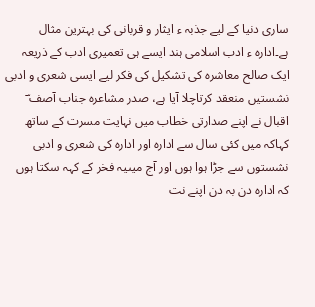ساری دنیا کے لیے جذبہ ء ایثار و قربانی کی بہترین مثال ہے۔ادارہ ء ادب اسلامی ہند ایسے ہی تعمیری ادب کے ذریعہ ایک صالح معاشرہ کی تشکیل کی فکر لیے ایسی شعری و ادبی نشستیں منعقد کرتاچلا آیا ہے، صدر مشاعرہ جناب آصف ؔ اقبال نے اپنے صدارتی خطاب میں نہایت مسرت کے ساتھ کہاکہ میں کئی سال سے ادارہ اور ادارہ کی شعری و ادبی نشستوں سے جڑا ہوا ہوں اور آج میںیہ فخر کے کہہ سکتا ہوں کہ ادارہ دن بہ دن اپنے نت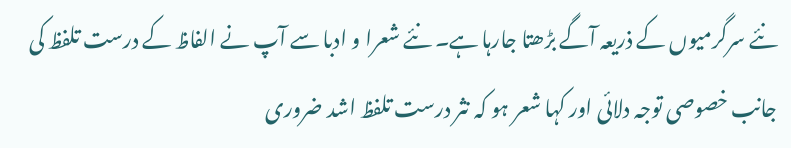نئے سرگرمیوں کے ذریعہ آگے بڑھتا جارہا ہے۔ نئے شعرا و ادبا سے آپ نے الفاظ کے درست تلفظ کی جانب خصوصی توجہ دلائی اور کہا شعر ہو کہ نثر درست تلفظ اشد ضروری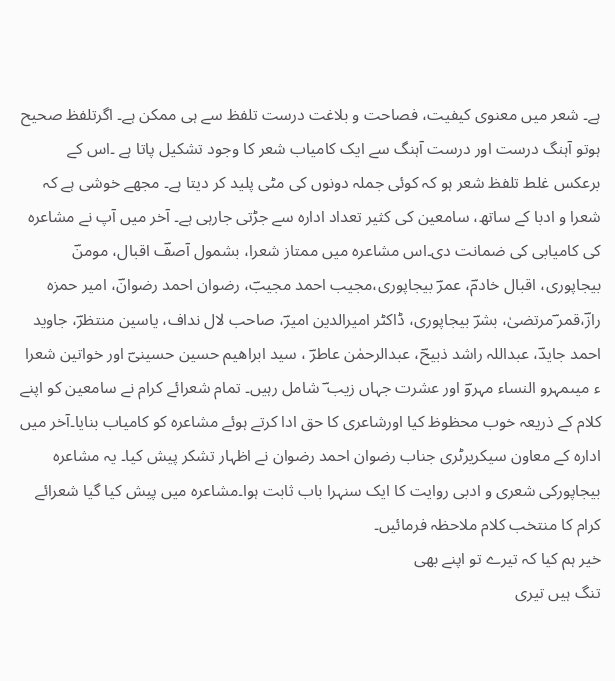ہے۔ شعر میں معنوی کیفیت، فصاحت و بلاغت درست تلفظ سے ہی ممکن ہے۔ اگرتلفظ صحیح ہوتو آہنگ درست اور درست آہنگ سے ایک کامیاب شعر کا وجود تشکیل پاتا ہے ۔اس کے برعکس غلط تلفظ شعر ہو کہ کوئی جملہ دونوں کی مٹی پلید کر دیتا ہے۔ مجھے خوشی ہے کہ شعرا و ادبا کے ساتھ، سامعین کی کثیر تعداد ادارہ سے جڑتی جارہی ہے۔ آخر میں آپ نے مشاعرہ کی کامیابی کی ضمانت دی۔اس مشاعرہ میں ممتاز شعرا، بشمول آصفؔ اقبال، مومنؔ بیجاپوری، اقبال خادمؔ، عمرؔ بیجاپوری،مجیب احمد مجیبؔ، رضوان احمد رضوانؔ، امیر حمزہ رازؔ،قمر ؔمرتضیٰ، بشرؔ بیجاپوری، ڈاکٹر امیرالدین امیرؔ، صاحب لال نداف، یاسین منتظرؔ، جاوید احمد جایدؔ، عبداللہ راشد ذبیحؔ، عبدالرحمٰن عاطرؔ ، سید ابراھیم حسین حسینیؔ اور خواتین شعرا ء میںمہرو النساء مہروؔ اور عشرت جہاں زیب ؔ شامل رہیں۔ تمام شعرائے کرام نے سامعین کو اپنے کلام کے ذریعہ خوب محظوظ کیا اورشاعری کا حق ادا کرتے ہوئے مشاعرہ کو کامیاب بنایا۔آخر میں ادارہ کے معاون سیکریرٹری جناب رضوان احمد رضوان نے اظہار تشکر پیش کیا۔ یہ مشاعرہ بیجاپورکی شعری و ادبی روایت کا ایک سنہرا باب ثابت ہوا۔مشاعرہ میں پیش کیا گیا شعرائے کرام کا منتخب کلام ملاحظہ فرمائیں۔
خیر ہم کیا کہ تیرے تو اپنے بھی
تنگ ہیں تیری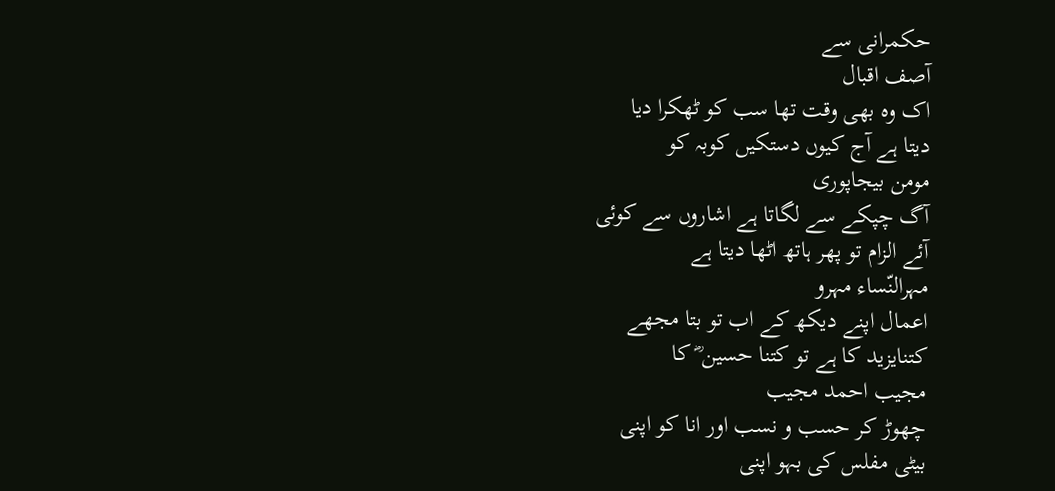حکمرانی سے
آصف اقبال
اک وہ بھی وقت تھا سب کو ٹھکرا دیا
دیتا ہے آج کیوں دستکیں کوبہ کو
مومن بیجاپوری
آگ چپکے سے لگاتا ہے اشاروں سے کوئی
آئے الزام تو پھر ہاتھ اٹھا دیتا ہے
مہرالنّساء مہرو
اعمال اپنے دیکھ کے اب تو بتا مجھے
کتنایزید کا ہے تو کتنا حسین ؓ کا
مجیب احمد مجیب
چھوڑ کر حسب و نسب اور انا کو اپنی
بیٹی مفلس کی بہو اپنی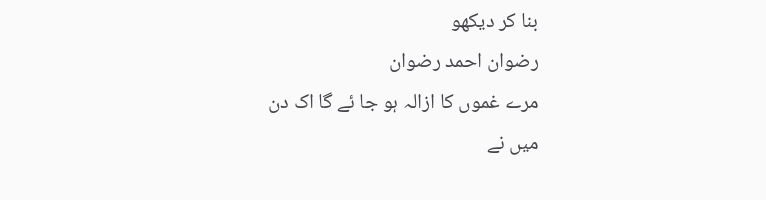بنا کر دیکھو
رضوان احمد رضوان
مرے غموں کا ازالہ ہو جا ئے گا اک دن
میں نے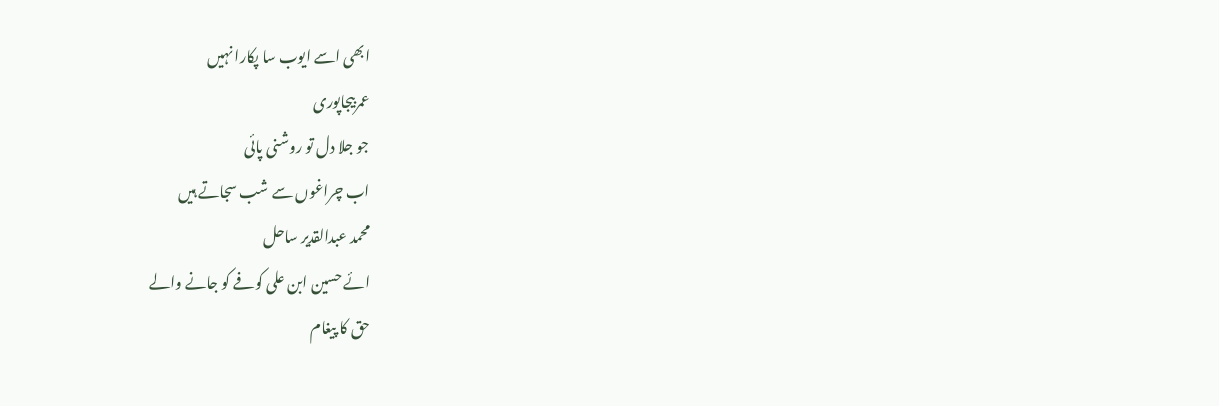ابھی اسے ایوب سا پکارا نہیں
عمربیجاپوری
جو جلا دل تو روشنی پائی
اب چراغوں سے شب سجاتے ہیں
محمد عبدالقدیر ساحل
ائے حسین ابن علی کوفے کو جانے والے
حق کا پیغام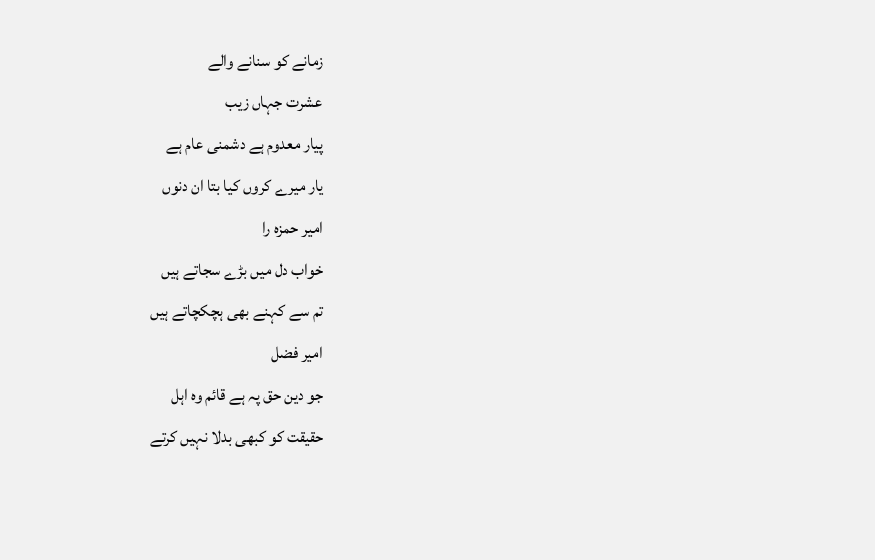زمانے کو سنانے والے
عشرت جہاں زیب
پیار معدوم ہے دشمنی عام ہے
یار میرے کروں کیا بتا ان دنوں
امیر حمزہ را
خواب دل میں بڑے سجاتے ہیں
تم سے کہنے بھی ہچکچاتے ہیں
امیر فضل
جو دین حق پہ ہے قائم وہ اہل
حقیقت کو کبھی بدلا نہیں کرتے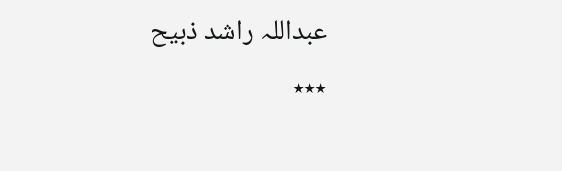عبداللہ راشد ذبیح
٭٭٭